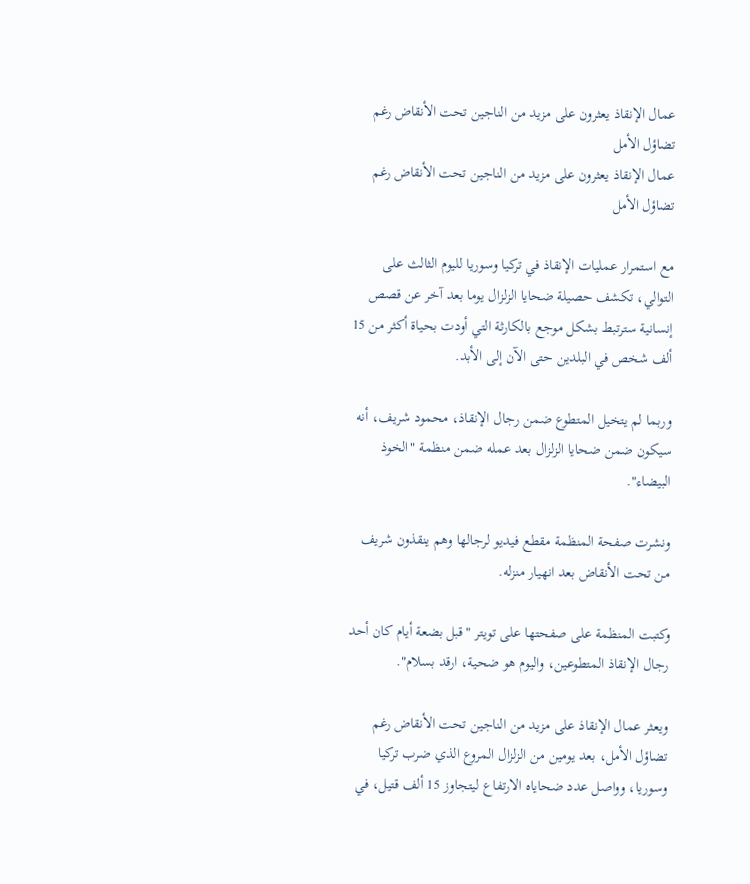عمال الإنقاذ يعثرون على مزيد من الناجين تحت الأنقاض رغم تضاؤل الأمل
عمال الإنقاذ يعثرون على مزيد من الناجين تحت الأنقاض رغم تضاؤل الأمل

مع استمرار عمليات الإنقاذ في تركيا وسوريا لليوم الثالث على التوالي، تكشف حصيلة ضحايا الزلزال يوما بعد آخر عن قصص إنسانية سترتبط بشكل موجع بالكارثة التي أودت بحياة أكثر من 15 ألف شخص في البلدين حتى الآن إلى الأبد.

وربما لم يتخيل المتطوع ضمن رجال الإنقاذ، محمود شريف، أنه سيكون ضمن ضحايا الزلزال بعد عمله ضمن منظمة "الخوذ البيضاء".

ونشرت صفحة المنظمة مقطع فيديو لرجالها وهم ينقذون شريف من تحت الأنقاض بعد انهيار منزله.

وكتبت المنظمة على صفحتها على تويتر "قبل بضعة أيام كان أحد رجال الإنقاذ المتطوعين، واليوم هو ضحية، ارقد بسلام".

ويعثر عمال الإنقاذ على مزيد من الناجين تحت الأنقاض رغم تضاؤل الأمل، بعد يومين من الزلزال المروع الذي ضرب تركيا وسوريا، وواصل عدد ضحاياه الارتفاع ليتجاوز 15 ألف قتيل، في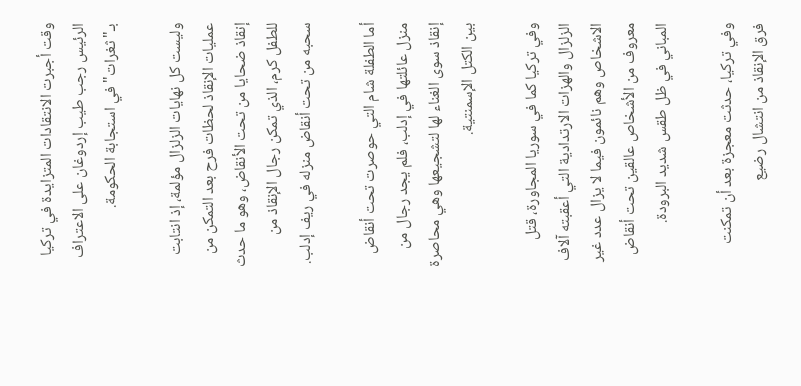وقت أجبرت الانتقادات المتزايدة في تركيا الرئيس رجب طيب إردوغان على الاعتراف بـ"ثغرات" في استجابة الحكومة.

وليست كل نهايات الزلزال مؤلمة، إذ انتابت عمليات الإنقاذ لحظات فرح بعد التمكن من إنقاذ ضحايا من تحت الأنقاض، وهو ما حدث للطفل كرم، الذي تمكن رجال الإنقاذ من سحبه من تحت أنقاض منزله في ريف إدلب.

أما الطفلة شام التي حوصرت تحت أنقاض منزل عائلتها في إدلب، فلم يجد رجال من إنقاذ سوى الغناء لها لتشجيعها وهي محاصرة بين الكتل الإسمنتية.

وفي تركيا كما في سوريا المجاورة، قتل الزلزال والهزات الارتدادية التي أعقبته آلاف الاشخاص وهم نائمون فيما لا يزال عدد غير معروف من الأشخاص عالقين تحت أنقاض المباني في ظل طقس شديد البرودة.

وفي تركيا، حدثت معجزة بعد أن تمكنت فرق الإنقاذ من انتشال رضيع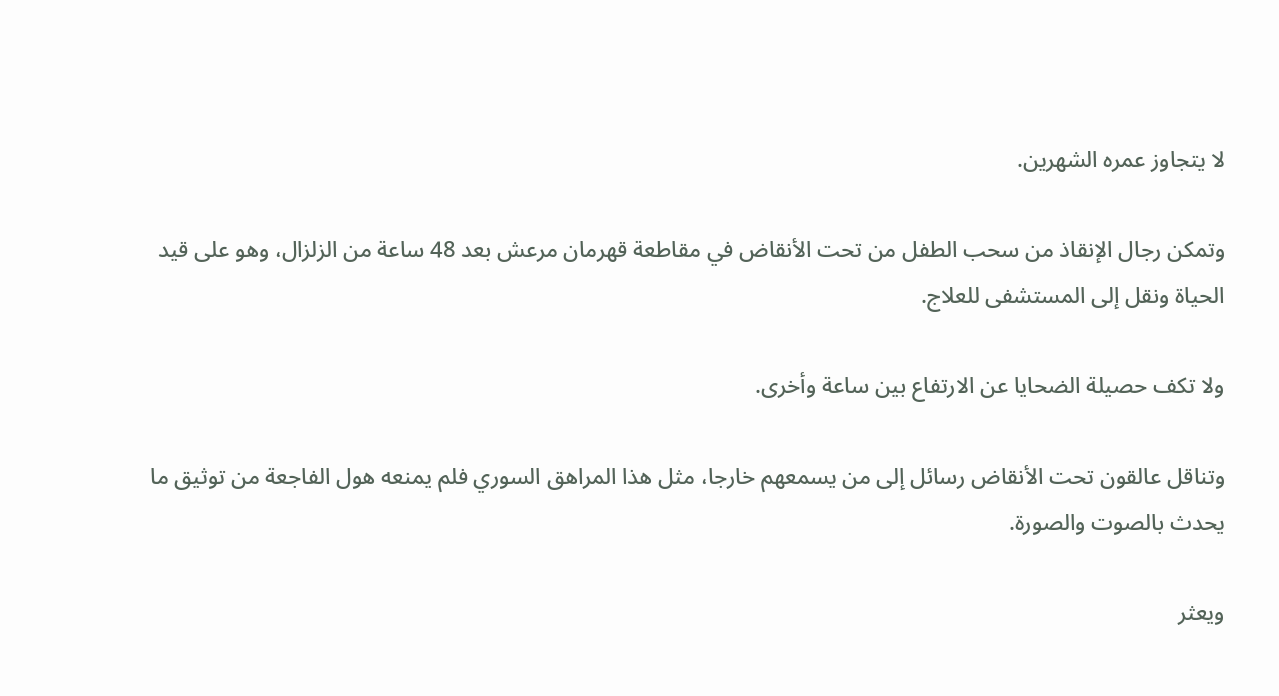لا يتجاوز عمره الشهرين.

وتمكن رجال الإنقاذ من سحب الطفل من تحت الأنقاض في مقاطعة قهرمان‌ مرعش بعد 48 ساعة من الزلزال، وهو على قيد الحياة ونقل إلى المستشفى للعلاج.

ولا تكف حصيلة الضحايا عن الارتفاع بين ساعة وأخرى.

وتناقل عالقون تحت الأنقاض رسائل إلى من يسمعهم خارجا، مثل هذا المراهق السوري فلم يمنعه هول الفاجعة من توثيق ما يحدث بالصوت والصورة.

ويعثر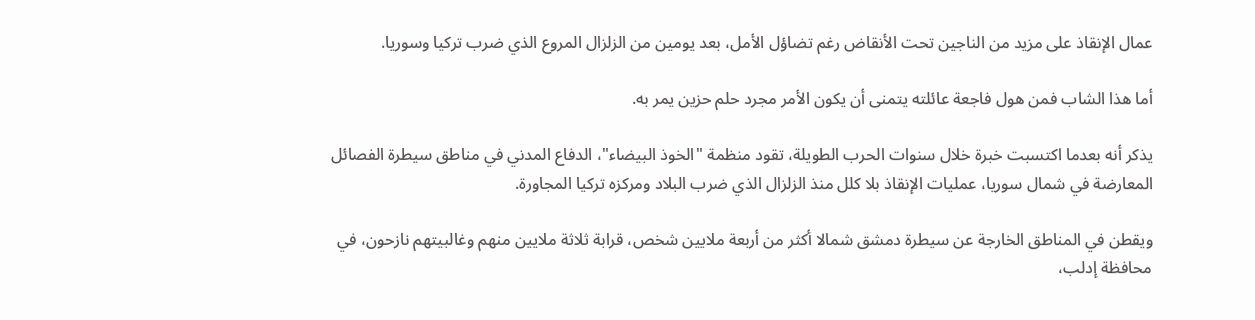عمال الإنقاذ على مزيد من الناجين تحت الأنقاض رغم تضاؤل الأمل، بعد يومين من الزلزال المروع الذي ضرب تركيا وسوريا.

أما هذا الشاب فمن هول فاجعة عائلته يتمنى أن يكون الأمر مجرد حلم حزين يمر به.

يذكر أنه بعدما اكتسبت خبرة خلال سنوات الحرب الطويلة، تقود منظمة "الخوذ البيضاء"، الدفاع المدني في مناطق سيطرة الفصائل المعارضة في شمال سوريا، عمليات الإنقاذ بلا كلل منذ الزلزال الذي ضرب البلاد ومركزه تركيا المجاورة.

ويقطن في المناطق الخارجة عن سيطرة دمشق شمالا أكثر من أربعة ملايين شخص، قرابة ثلاثة ملايين منهم وغالبيتهم نازحون، في محافظة إدلب،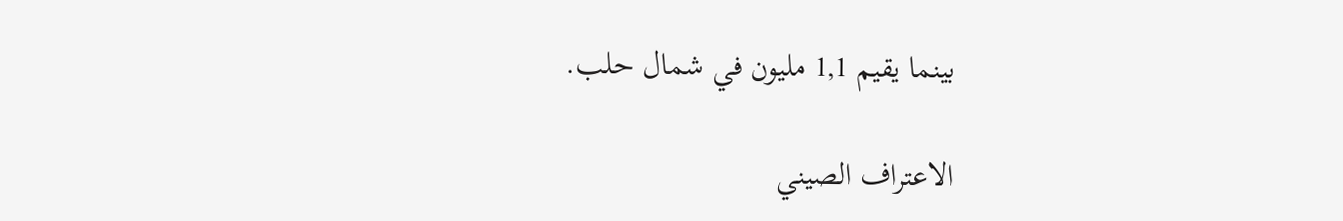بينما يقيم 1,1 مليون في شمال حلب.

الاعتراف الصيني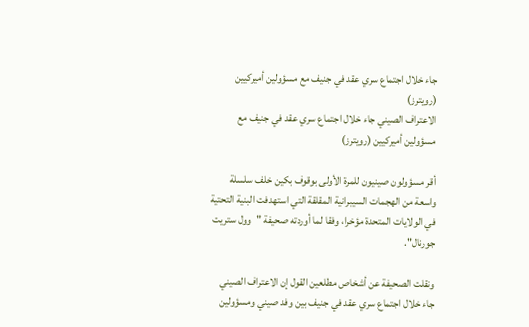جاء خلال اجتماع سري عقد في جنيف مع مسؤولين أميركيين (رويترز)
الاعتراف الصيني جاء خلال اجتماع سري عقد في جنيف مع مسؤولين أميركيين (رويترز)

أقر مسؤولون صينيون للمرة الأولى بوقوف بكين خلف سلسلة واسعة من الهجمات السيبرانية المقلقة التي استهدفت البنية التحتية في الولايات المتحدة مؤخرا، وفقا لما أوردته صحيفة "وول ستريت جورنال".

ونقلت الصحيفة عن أشخاص مطلعين القول إن الاعتراف الصيني جاء خلال اجتماع سري عقد في جنيف بين وفد صيني ومسؤولين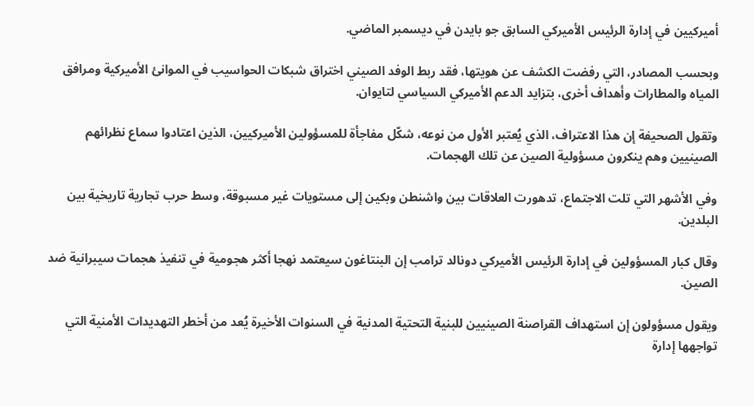أميركيين في إدارة الرئيس الأميركي السابق جو بايدن في ديسمبر الماضي.

وبحسب المصادر، التي رفضت الكشف عن هويتها، فقد ربط الوفد الصيني اختراق شبكات الحواسيب في الموانئ الأميركية ومرافق المياه والمطارات وأهداف أخرى، بتزايد الدعم الأميركي السياسي لتايوان.

وتقول الصحيفة إن هذا الاعتراف، الذي يُعتبر الأول من نوعه، شكّل مفاجأة للمسؤولين الأميركيين، الذين اعتادوا سماع نظرائهم الصينيين وهم ينكرون مسؤولية الصين عن تلك الهجمات.

وفي الأشهر التي تلت الاجتماع، تدهورت العلاقات بين واشنطن وبكين إلى مستويات غير مسبوقة، وسط حرب تجارية تاريخية بين البلدين.

وقال كبار المسؤولين في إدارة الرئيس الأميركي دونالد ترامب إن البنتاغون سيعتمد نهجا أكثر هجومية في تنفيذ هجمات سيبرانية ضد الصين.

ويقول مسؤولون إن استهداف القراصنة الصينيين للبنية التحتية المدنية في السنوات الأخيرة يُعد من أخطر التهديدات الأمنية التي تواجهها إدارة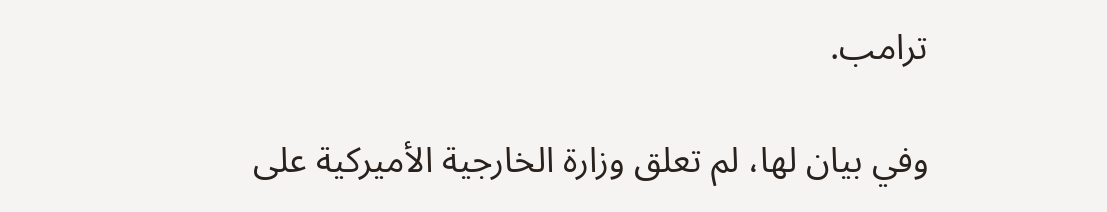ترامب.

وفي بيان لها، لم تعلق وزارة الخارجية الأميركية على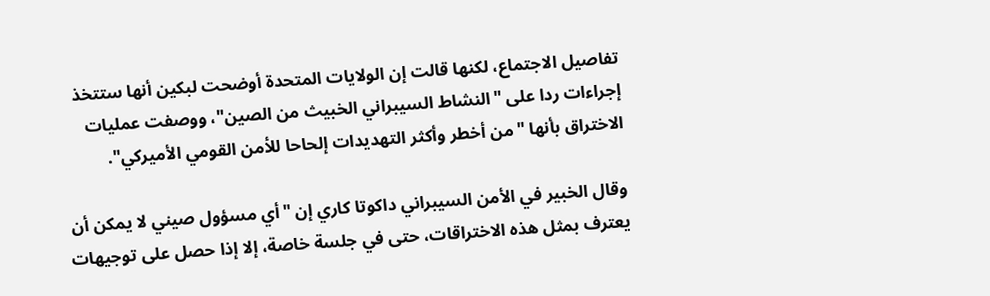تفاصيل الاجتماع، لكنها قالت إن الولايات المتحدة أوضحت لبكين أنها ستتخذ إجراءات ردا على "النشاط السيبراني الخبيث من الصين"، ووصفت عمليات الاختراق بأنها "من أخطر وأكثر التهديدات إلحاحا للأمن القومي الأميركي".

وقال الخبير في الأمن السيبراني داكوتا كاري إن "أي مسؤول صيني لا يمكن أن يعترف بمثل هذه الاختراقات، حتى في جلسة خاصة، إلا إذا حصل على توجيهات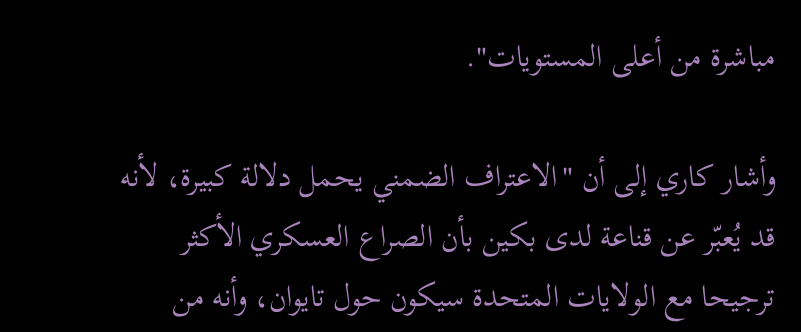مباشرة من أعلى المستويات".

وأشار كاري إلى أن "الاعتراف الضمني يحمل دلالة كبيرة، لأنه قد يُعبّر عن قناعة لدى بكين بأن الصراع العسكري الأكثر ترجيحا مع الولايات المتحدة سيكون حول تايوان، وأنه من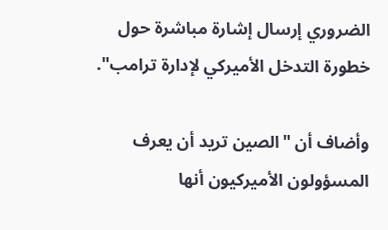الضروري إرسال إشارة مباشرة حول خطورة التدخل الأميركي لإدارة ترامب".

وأضاف أن "الصين تريد أن يعرف المسؤولون الأميركيون أنها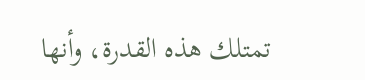تمتلك هذه القدرة، وأنها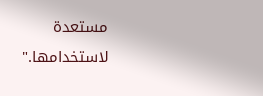مستعدة لاستخدامها."